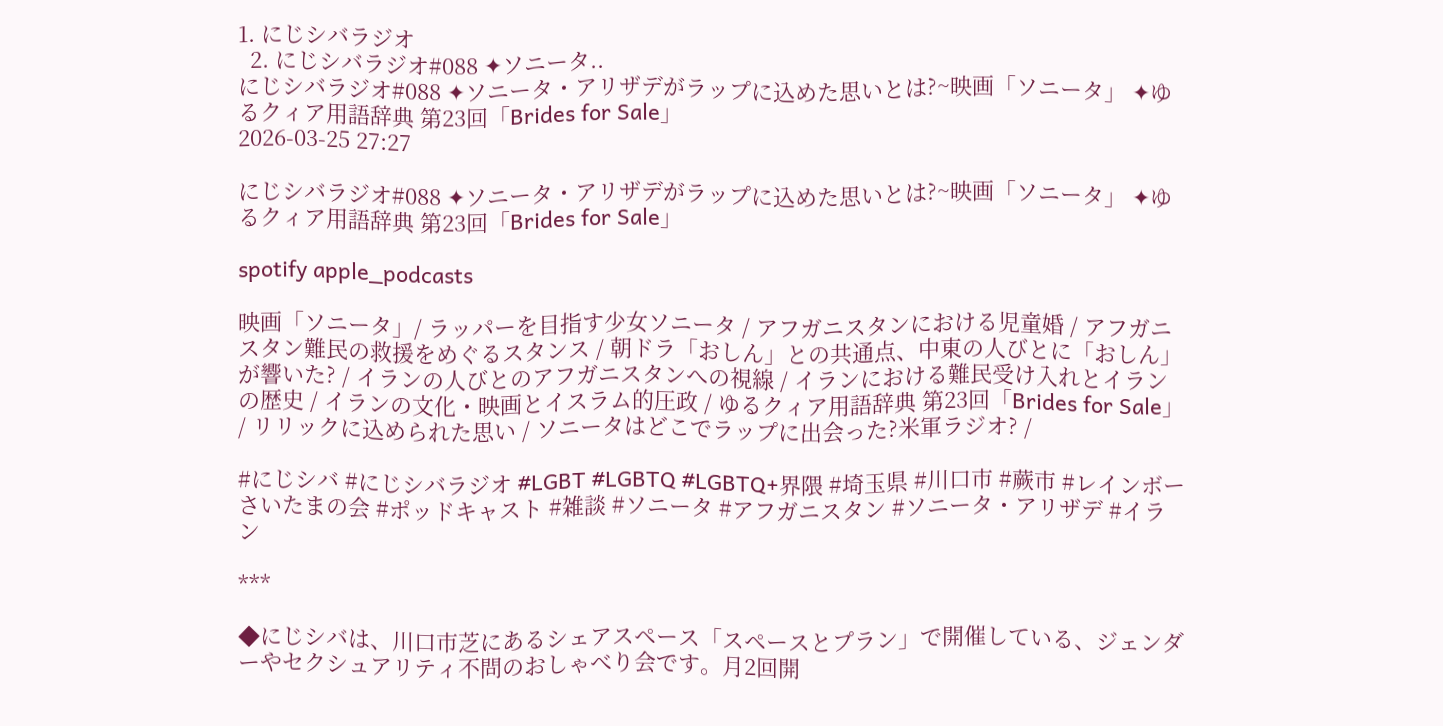1. にじシバラジオ
  2. にじシバラジオ#088 ✦ソニータ..
にじシバラジオ#088 ✦ソニータ・アリザデがラップに込めた思いとは?~映画「ソニータ」 ✦ゆるクィア用語辞典 第23回「Brides for Sale」
2026-03-25 27:27

にじシバラジオ#088 ✦ソニータ・アリザデがラップに込めた思いとは?~映画「ソニータ」 ✦ゆるクィア用語辞典 第23回「Brides for Sale」

spotify apple_podcasts

映画「ソニータ」/ ラッパーを目指す少女ソニータ / アフガニスタンにおける児童婚 / アフガニスタン難民の救援をめぐるスタンス / 朝ドラ「おしん」との共通点、中東の人びとに「おしん」が響いた? / イランの人びとのアフガニスタンへの視線 / イランにおける難民受け入れとイランの歴史 / イランの文化・映画とイスラム的圧政 / ゆるクィア用語辞典 第23回「Brides for Sale」 / リリックに込められた思い / ソニータはどこでラップに出会った?米軍ラジオ? /

#にじシバ #にじシバラジオ #LGBT #LGBTQ #LGBTQ+界隈 #埼玉県 #川口市 #蕨市 #レインボーさいたまの会 #ポッドキャスト #雑談 #ソニータ #アフガニスタン #ソニータ・アリザデ #イラン

***

◆にじシバは、川口市芝にあるシェアスペース「スペースとプラン」で開催している、ジェンダーやセクシュアリティ不問のおしゃべり会です。月2回開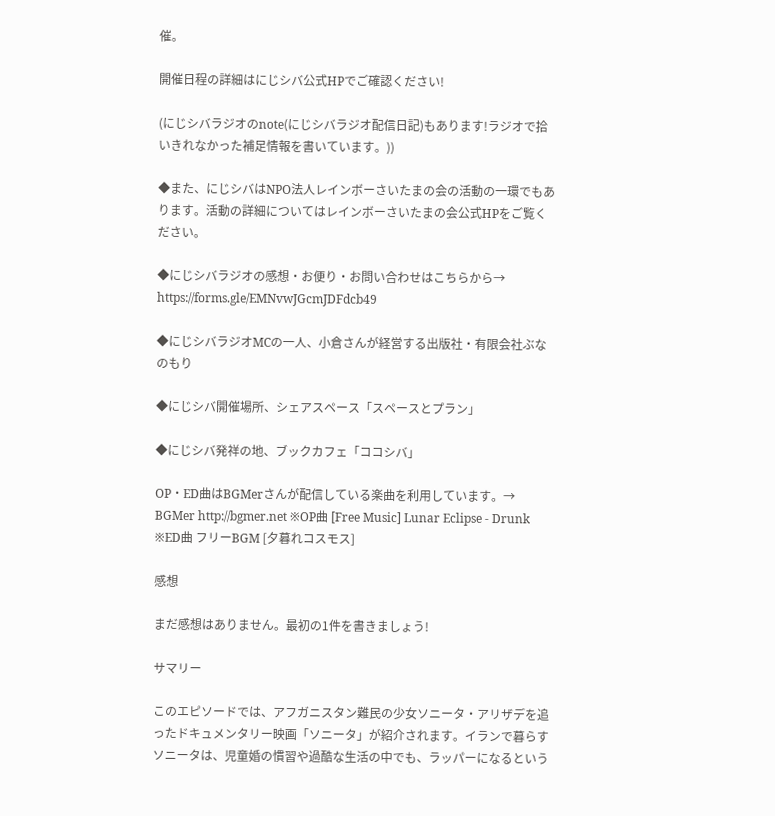催。

開催日程の詳細はにじシバ公式HPでご確認ください!

(にじシバラジオのnote(にじシバラジオ配信日記)もあります!ラジオで拾いきれなかった補足情報を書いています。))

◆また、にじシバはNPO法人レインボーさいたまの会の活動の一環でもあります。活動の詳細についてはレインボーさいたまの会公式HPをご覧ください。

◆にじシバラジオの感想・お便り・お問い合わせはこちらから→ https://forms.gle/EMNvwJGcmJDFdcb49

◆にじシバラジオMCの一人、小倉さんが経営する出版社・有限会社ぶなのもり

◆にじシバ開催場所、シェアスペース「スペースとプラン」

◆にじシバ発祥の地、ブックカフェ「ココシバ」

OP・ED曲はBGMerさんが配信している楽曲を利用しています。→ BGMer http://bgmer.net ※OP曲 [Free Music] Lunar Eclipse - Drunk  ※ED曲 フリーBGM [夕暮れコスモス]

感想

まだ感想はありません。最初の1件を書きましょう!

サマリー

このエピソードでは、アフガニスタン難民の少女ソニータ・アリザデを追ったドキュメンタリー映画「ソニータ」が紹介されます。イランで暮らすソニータは、児童婚の慣習や過酷な生活の中でも、ラッパーになるという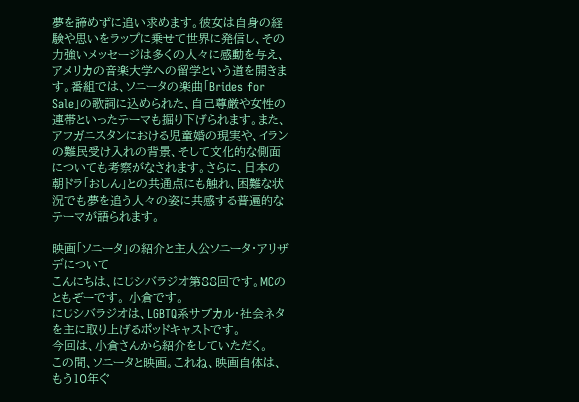夢を諦めずに追い求めます。彼女は自身の経験や思いをラップに乗せて世界に発信し、その力強いメッセージは多くの人々に感動を与え、アメリカの音楽大学への留学という道を開きます。番組では、ソニータの楽曲「Brides for Sale」の歌詞に込められた、自己尊厳や女性の連帯といったテーマも掘り下げられます。また、アフガニスタンにおける児童婚の現実や、イランの難民受け入れの背景、そして文化的な側面についても考察がなされます。さらに、日本の朝ドラ「おしん」との共通点にも触れ、困難な状況でも夢を追う人々の姿に共感する普遍的なテーマが語られます。

映画「ソニータ」の紹介と主人公ソニータ・アリザデについて
こんにちは、にじシバラジオ第88回です。MCのともぞーです。 小倉です。
にじシバラジオは、LGBTQ系サブカル・社会ネタを主に取り上げるポッドキャストです。
今回は、小倉さんから紹介をしていただく。
この間、ソニータと映画。これね、映画自体は、もう10年ぐ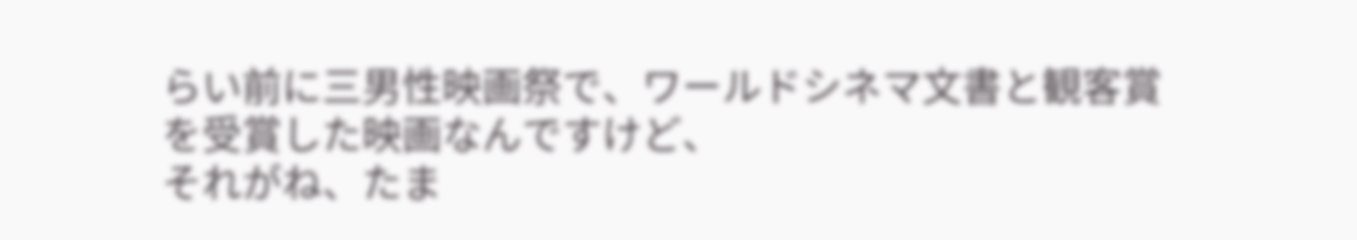らい前に三男性映画祭で、ワールドシネマ文書と観客賞を受賞した映画なんですけど、
それがね、たま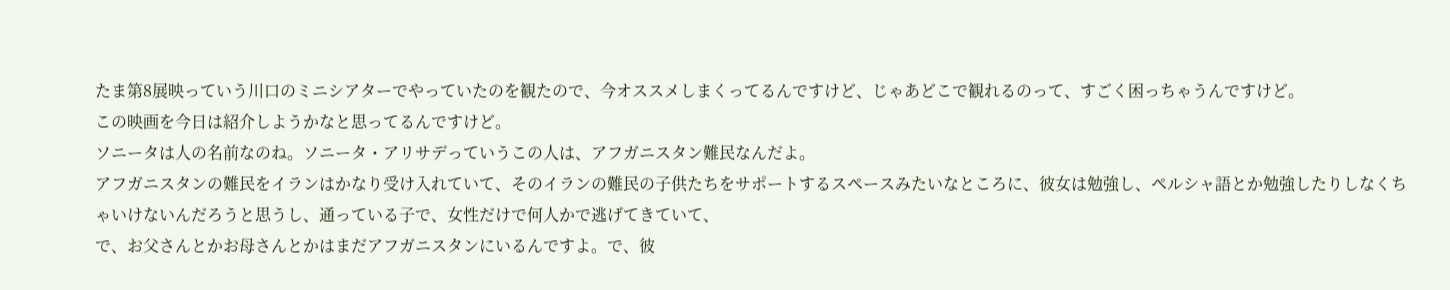たま第8展映っていう川口のミニシアターでやっていたのを観たので、今オススメしまくってるんですけど、じゃあどこで観れるのって、すごく困っちゃうんですけど。
この映画を今日は紹介しようかなと思ってるんですけど。
ソニータは人の名前なのね。ソニータ・アリサデっていうこの人は、アフガニスタン難民なんだよ。
アフガニスタンの難民をイランはかなり受け入れていて、そのイランの難民の子供たちをサポートするスペースみたいなところに、彼女は勉強し、ペルシャ語とか勉強したりしなくちゃいけないんだろうと思うし、通っている子で、女性だけで何人かで逃げてきていて、
で、お父さんとかお母さんとかはまだアフガニスタンにいるんですよ。で、彼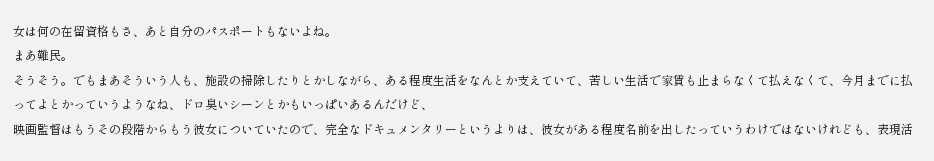女は何の在留資格もさ、あと自分のパスポートもないよね。
まあ難民。
そうそう。でもまあそういう人も、施設の掃除したりとかしながら、ある程度生活をなんとか支えていて、苦しい生活で家賃も止まらなくて払えなくて、今月までに払ってよとかっていうようなね、ドロ臭いシーンとかもいっぱいあるんだけど、
映画監督はもうその段階からもう彼女についていたので、完全なドキュメンタリーというよりは、彼女がある程度名前を出したっていうわけではないけれども、表現活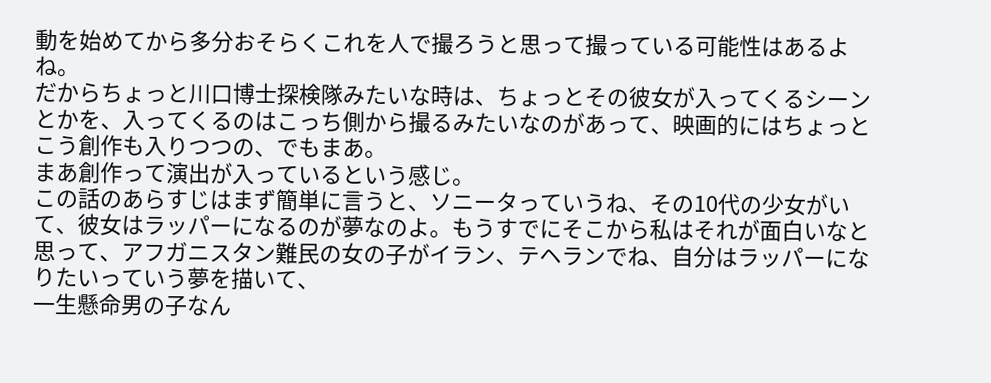動を始めてから多分おそらくこれを人で撮ろうと思って撮っている可能性はあるよね。
だからちょっと川口博士探検隊みたいな時は、ちょっとその彼女が入ってくるシーンとかを、入ってくるのはこっち側から撮るみたいなのがあって、映画的にはちょっとこう創作も入りつつの、でもまあ。
まあ創作って演出が入っているという感じ。
この話のあらすじはまず簡単に言うと、ソニータっていうね、その10代の少女がいて、彼女はラッパーになるのが夢なのよ。もうすでにそこから私はそれが面白いなと思って、アフガニスタン難民の女の子がイラン、テヘランでね、自分はラッパーになりたいっていう夢を描いて、
一生懸命男の子なん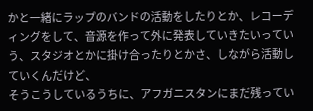かと一緒にラップのバンドの活動をしたりとか、レコーディングをして、音源を作って外に発表していきたいっていう、スタジオとかに掛け合ったりとかさ、しながら活動していくんだけど、
そうこうしているうちに、アフガニスタンにまだ残ってい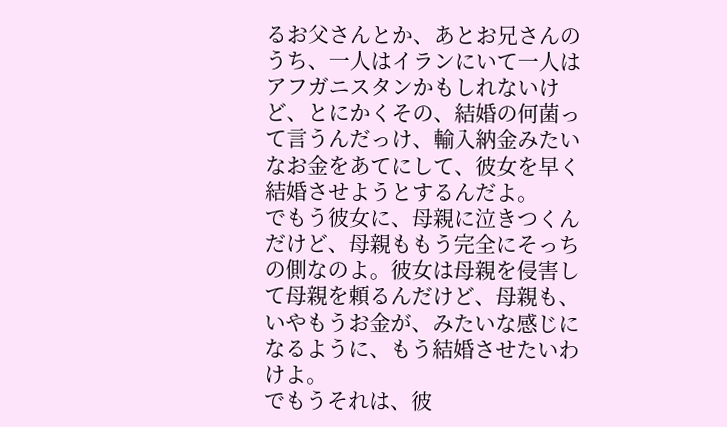るお父さんとか、あとお兄さんのうち、一人はイランにいて一人はアフガニスタンかもしれないけど、とにかくその、結婚の何菌って言うんだっけ、輸入納金みたいなお金をあてにして、彼女を早く結婚させようとするんだよ。
でもう彼女に、母親に泣きつくんだけど、母親ももう完全にそっちの側なのよ。彼女は母親を侵害して母親を頼るんだけど、母親も、いやもうお金が、みたいな感じになるように、もう結婚させたいわけよ。
でもうそれは、彼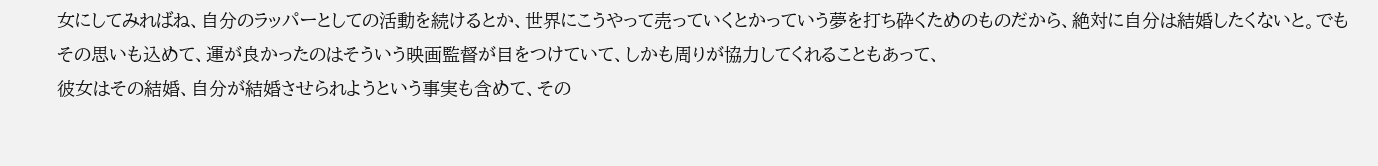女にしてみればね、自分のラッパーとしての活動を続けるとか、世界にこうやって売っていくとかっていう夢を打ち砕くためのものだから、絶対に自分は結婚したくないと。でもその思いも込めて、運が良かったのはそういう映画監督が目をつけていて、しかも周りが協力してくれることもあって、
彼女はその結婚、自分が結婚させられようという事実も含めて、その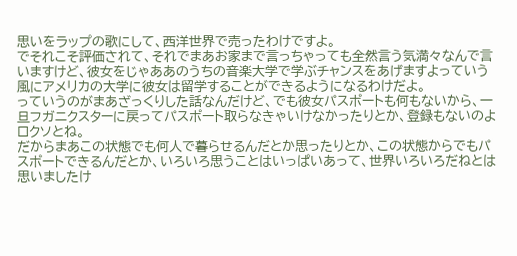思いをラップの歌にして、西洋世界で売ったわけですよ。
でそれこそ評価されて、それでまあお家まで言っちゃっても全然言う気満々なんで言いますけど、彼女をじゃああのうちの音楽大学で学ぶチャンスをあげますよっていう風にアメリカの大学に彼女は留学することができるようになるわけだよ。
っていうのがまあざっくりした話なんだけど、でも彼女パスポートも何もないから、一旦フガニクスターに戻ってパスポート取らなきゃいけなかったりとか、登録もないのよロクソとね。
だからまあこの状態でも何人で暮らせるんだとか思ったりとか、この状態からでもパスポートできるんだとか、いろいろ思うことはいっぱいあって、世界いろいろだねとは思いましたけ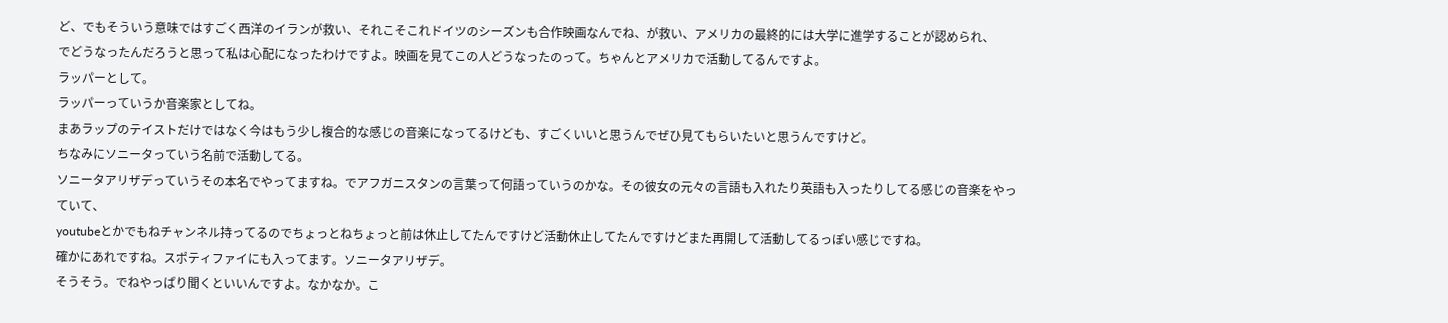ど、でもそういう意味ではすごく西洋のイランが救い、それこそこれドイツのシーズンも合作映画なんでね、が救い、アメリカの最終的には大学に進学することが認められ、
でどうなったんだろうと思って私は心配になったわけですよ。映画を見てこの人どうなったのって。ちゃんとアメリカで活動してるんですよ。
ラッパーとして。
ラッパーっていうか音楽家としてね。
まあラップのテイストだけではなく今はもう少し複合的な感じの音楽になってるけども、すごくいいと思うんでぜひ見てもらいたいと思うんですけど。
ちなみにソニータっていう名前で活動してる。
ソニータアリザデっていうその本名でやってますね。でアフガニスタンの言葉って何語っていうのかな。その彼女の元々の言語も入れたり英語も入ったりしてる感じの音楽をやっていて、
youtubeとかでもねチャンネル持ってるのでちょっとねちょっと前は休止してたんですけど活動休止してたんですけどまた再開して活動してるっぽい感じですね。
確かにあれですね。スポティファイにも入ってます。ソニータアリザデ。
そうそう。でねやっぱり聞くといいんですよ。なかなか。こ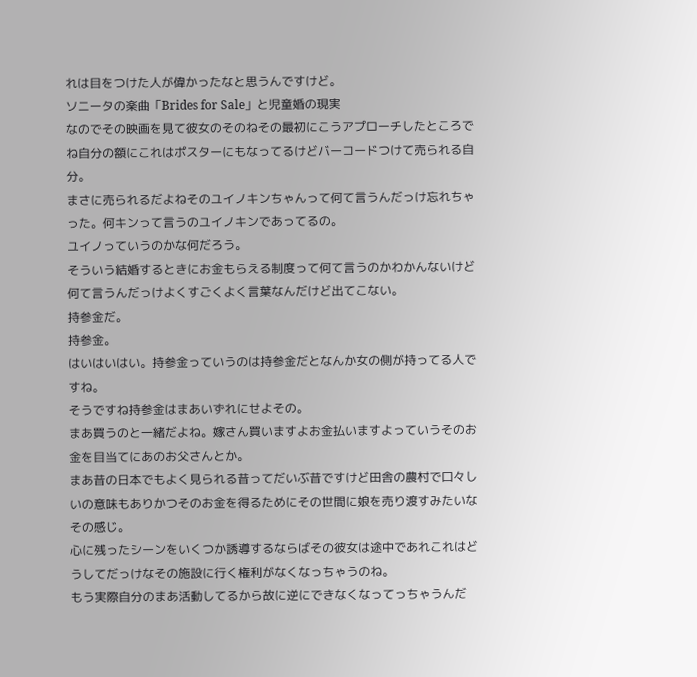れは目をつけた人が偉かったなと思うんですけど。
ソニータの楽曲「Brides for Sale」と児童婚の現実
なのでその映画を見て彼女のそのねその最初にこうアプローチしたところでね自分の額にこれはポスターにもなってるけどバーコードつけて売られる自分。
まさに売られるだよねそのユイノキンちゃんって何て言うんだっけ忘れちゃった。何キンって言うのユイノキンであってるの。
ユイノっていうのかな何だろう。
そういう結婚するときにお金もらえる制度って何て言うのかわかんないけど何て言うんだっけよくすごくよく言葉なんだけど出てこない。
持参金だ。
持参金。
はいはいはい。持参金っていうのは持参金だとなんか女の側が持ってる人ですね。
そうですね持参金はまあいずれにせよその。
まあ買うのと一緒だよね。嫁さん買いますよお金払いますよっていうそのお金を目当てにあのお父さんとか。
まあ昔の日本でもよく見られる昔ってだいぶ昔ですけど田舎の農村で口々しいの意味もありかつそのお金を得るためにその世間に娘を売り渡すみたいなその感じ。
心に残ったシーンをいくつか誘導するならばその彼女は途中であれこれはどうしてだっけなその施設に行く権利がなくなっちゃうのね。
もう実際自分のまあ活動してるから故に逆にできなくなってっちゃうんだ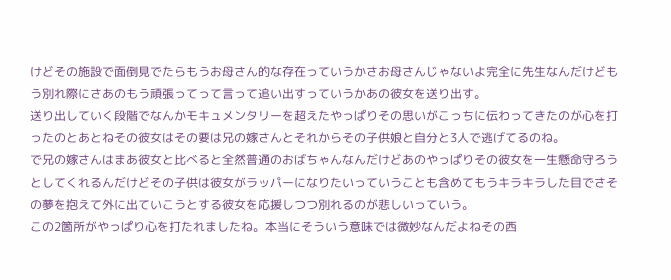けどその施設で面倒見でたらもうお母さん的な存在っていうかさお母さんじゃないよ完全に先生なんだけどもう別れ際にさあのもう頑張ってって言って追い出すっていうかあの彼女を送り出す。
送り出していく段階でなんかモキュメンタリーを超えたやっぱりその思いがこっちに伝わってきたのが心を打ったのとあとねその彼女はその要は兄の嫁さんとそれからその子供娘と自分と3人で逃げてるのね。
で兄の嫁さんはまあ彼女と比べると全然普通のおばちゃんなんだけどあのやっぱりその彼女を一生懸命守ろうとしてくれるんだけどその子供は彼女がラッパーになりたいっていうことも含めてもうキラキラした目でさその夢を抱えて外に出ていこうとする彼女を応援しつつ別れるのが悲しいっていう。
この2箇所がやっぱり心を打たれましたね。本当にそういう意味では微妙なんだよねその西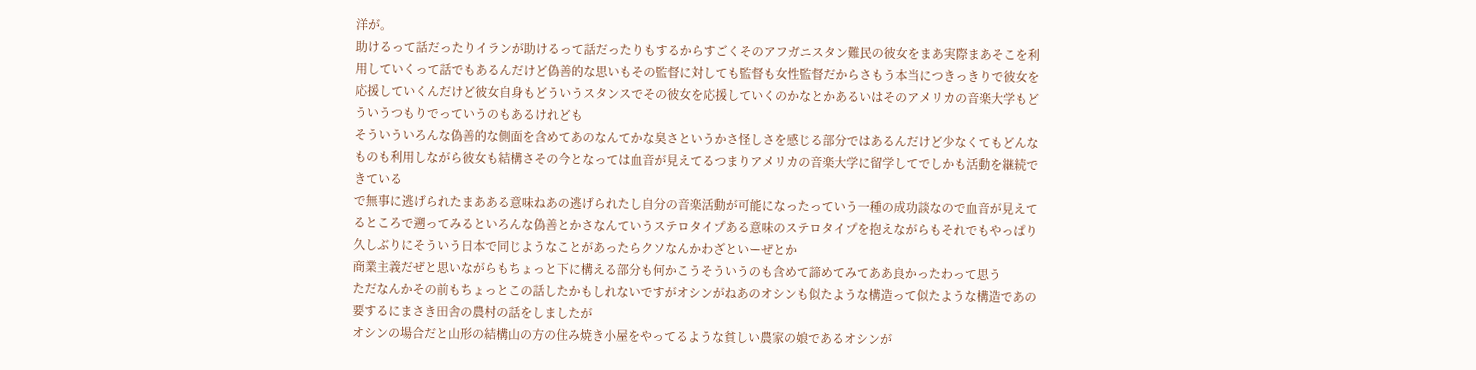洋が。
助けるって話だったりイランが助けるって話だったりもするからすごくそのアフガニスタン難民の彼女をまあ実際まあそこを利用していくって話でもあるんだけど偽善的な思いもその監督に対しても監督も女性監督だからさもう本当につきっきりで彼女を応援していくんだけど彼女自身もどういうスタンスでその彼女を応援していくのかなとかあるいはそのアメリカの音楽大学もどういうつもりでっていうのもあるけれども
そういういろんな偽善的な側面を含めてあのなんてかな臭さというかさ怪しさを感じる部分ではあるんだけど少なくてもどんなものも利用しながら彼女も結構さその今となっては血音が見えてるつまりアメリカの音楽大学に留学してでしかも活動を継続できている
で無事に逃げられたまあある意味ねあの逃げられたし自分の音楽活動が可能になったっていう一種の成功談なので血音が見えてるところで遡ってみるといろんな偽善とかさなんていうステロタイプある意味のステロタイプを抱えながらもそれでもやっぱり久しぶりにそういう日本で同じようなことがあったらクソなんかわざといーぜとか
商業主義だぜと思いながらもちょっと下に構える部分も何かこうそういうのも含めて諦めてみてああ良かったわって思う
ただなんかその前もちょっとこの話したかもしれないですがオシンがねあのオシンも似たような構造って似たような構造であの要するにまさき田舎の農村の話をしましたが
オシンの場合だと山形の結構山の方の住み焼き小屋をやってるような貧しい農家の娘であるオシンが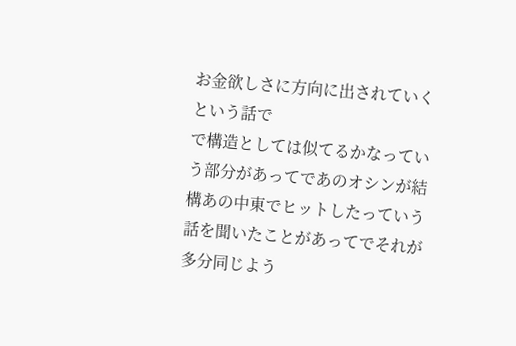お金欲しさに方向に出されていくという話で
で構造としては似てるかなっていう部分があってであのオシンが結構あの中東でヒットしたっていう話を聞いたことがあってでそれが多分同じよう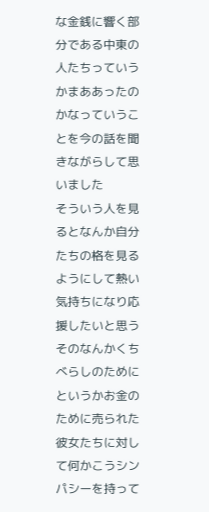な金銭に響く部分である中東の人たちっていうかまああったのかなっていうことを今の話を聞きながらして思いました
そういう人を見るとなんか自分たちの格を見るようにして熱い気持ちになり応援したいと思うそのなんかくちべらしのためにというかお金のために売られた彼女たちに対して何かこうシンパシーを持って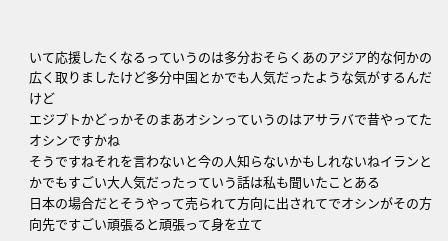いて応援したくなるっていうのは多分おそらくあのアジア的な何かの
広く取りましたけど多分中国とかでも人気だったような気がするんだけど
エジプトかどっかそのまあオシンっていうのはアサラバで昔やってたオシンですかね
そうですねそれを言わないと今の人知らないかもしれないねイランとかでもすごい大人気だったっていう話は私も聞いたことある
日本の場合だとそうやって売られて方向に出されてでオシンがその方向先ですごい頑張ると頑張って身を立て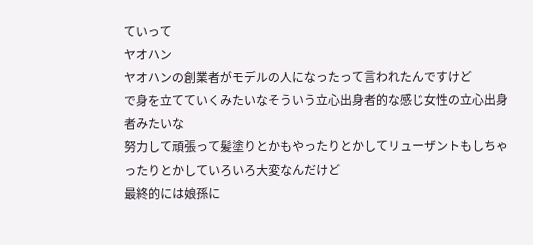ていって
ヤオハン
ヤオハンの創業者がモデルの人になったって言われたんですけど
で身を立てていくみたいなそういう立心出身者的な感じ女性の立心出身者みたいな
努力して頑張って髪塗りとかもやったりとかしてリューザントもしちゃったりとかしていろいろ大変なんだけど
最終的には娘孫に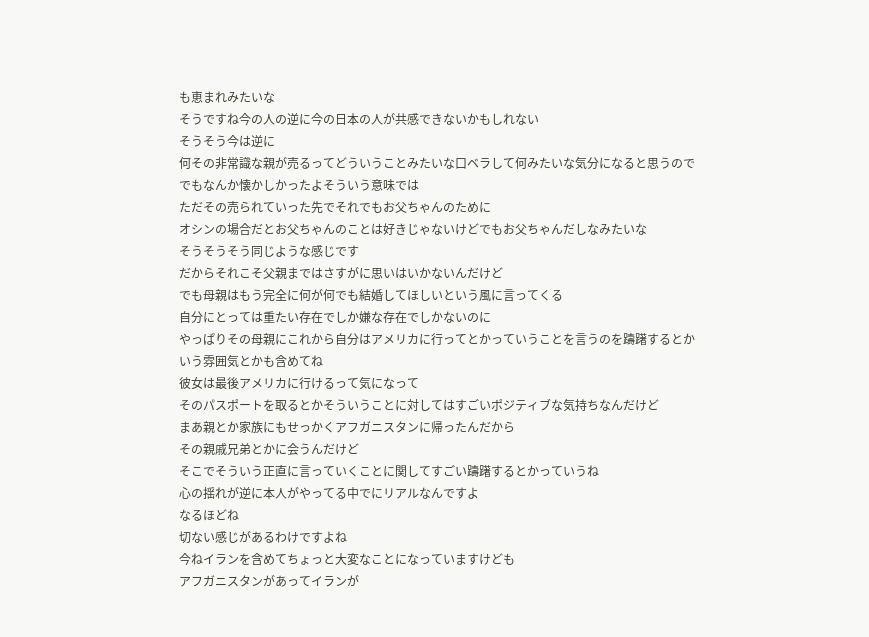も恵まれみたいな
そうですね今の人の逆に今の日本の人が共感できないかもしれない
そうそう今は逆に
何その非常識な親が売るってどういうことみたいな口ベラして何みたいな気分になると思うので
でもなんか懐かしかったよそういう意味では
ただその売られていった先でそれでもお父ちゃんのために
オシンの場合だとお父ちゃんのことは好きじゃないけどでもお父ちゃんだしなみたいな
そうそうそう同じような感じです
だからそれこそ父親まではさすがに思いはいかないんだけど
でも母親はもう完全に何が何でも結婚してほしいという風に言ってくる
自分にとっては重たい存在でしか嫌な存在でしかないのに
やっぱりその母親にこれから自分はアメリカに行ってとかっていうことを言うのを躊躇するとか
いう雰囲気とかも含めてね
彼女は最後アメリカに行けるって気になって
そのパスポートを取るとかそういうことに対してはすごいポジティブな気持ちなんだけど
まあ親とか家族にもせっかくアフガニスタンに帰ったんだから
その親戚兄弟とかに会うんだけど
そこでそういう正直に言っていくことに関してすごい躊躇するとかっていうね
心の揺れが逆に本人がやってる中でにリアルなんですよ
なるほどね
切ない感じがあるわけですよね
今ねイランを含めてちょっと大変なことになっていますけども
アフガニスタンがあってイランが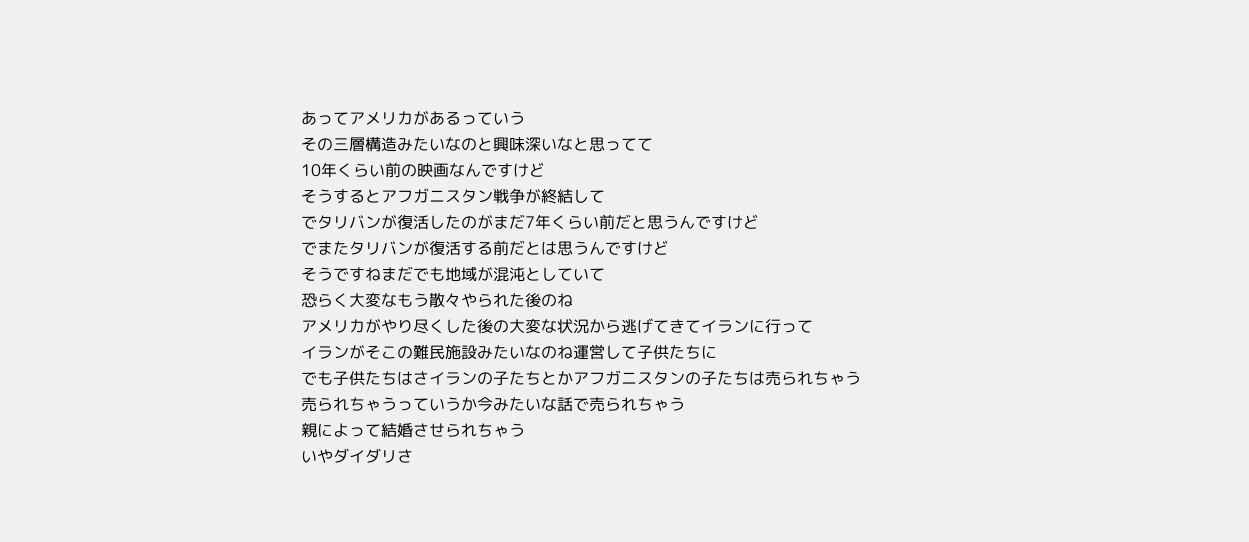あってアメリカがあるっていう
その三層構造みたいなのと興味深いなと思ってて
10年くらい前の映画なんですけど
そうするとアフガニスタン戦争が終結して
でタリバンが復活したのがまだ7年くらい前だと思うんですけど
でまたタリバンが復活する前だとは思うんですけど
そうですねまだでも地域が混沌としていて
恐らく大変なもう散々やられた後のね
アメリカがやり尽くした後の大変な状況から逃げてきてイランに行って
イランがそこの難民施設みたいなのね運営して子供たちに
でも子供たちはさイランの子たちとかアフガニスタンの子たちは売られちゃう
売られちゃうっていうか今みたいな話で売られちゃう
親によって結婚させられちゃう
いやダイダリさ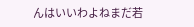んはいいわよねまだ若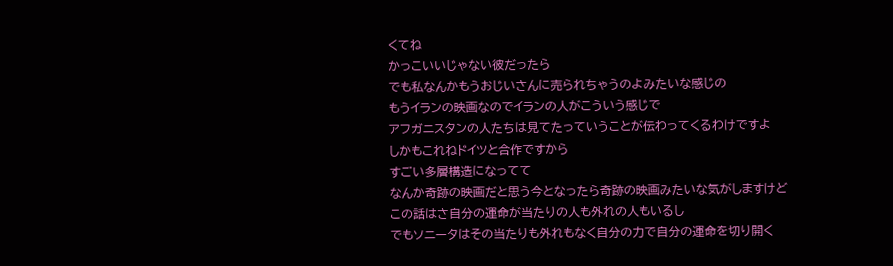くてね
かっこいいじゃない彼だったら
でも私なんかもうおじいさんに売られちゃうのよみたいな感じの
もうイランの映画なのでイランの人がこういう感じで
アフガニスタンの人たちは見てたっていうことが伝わってくるわけですよ
しかもこれねドイツと合作ですから
すごい多層構造になってて
なんか奇跡の映画だと思う今となったら奇跡の映画みたいな気がしますけど
この話はさ自分の運命が当たりの人も外れの人もいるし
でもソニータはその当たりも外れもなく自分の力で自分の運命を切り開く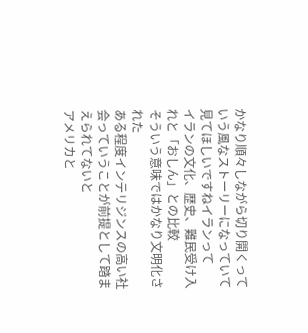かなり順々しながら切り開くっていう風なストーリーになっていて
見てほしいですねイランって
イランの文化、歴史、難民受け入れと「おしん」との比較
そういう意味ではかなり文明化された
ある程度インテリジンスの高い社会っていうことが前提として踏まえられてないと
アメリカと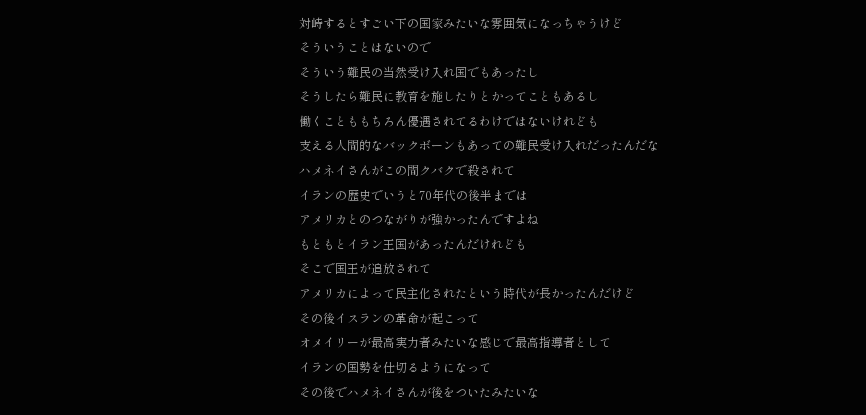対峙するとすごい下の国家みたいな雰囲気になっちゃうけど
そういうことはないので
そういう難民の当然受け入れ国でもあったし
そうしたら難民に教育を施したりとかってこともあるし
働くことももちろん優遇されてるわけではないけれども
支える人間的なバックボーンもあっての難民受け入れだったんだな
ハメネイさんがこの間クバクで殺されて
イランの歴史でいうと70年代の後半までは
アメリカとのつながりが強かったんですよね
もともとイラン王国があったんだけれども
そこで国王が追放されて
アメリカによって民主化されたという時代が長かったんだけど
その後イスランの革命が起こって
オメイリーが最高実力者みたいな感じで最高指導者として
イランの国勢を仕切るようになって
その後でハメネイさんが後をついたみたいな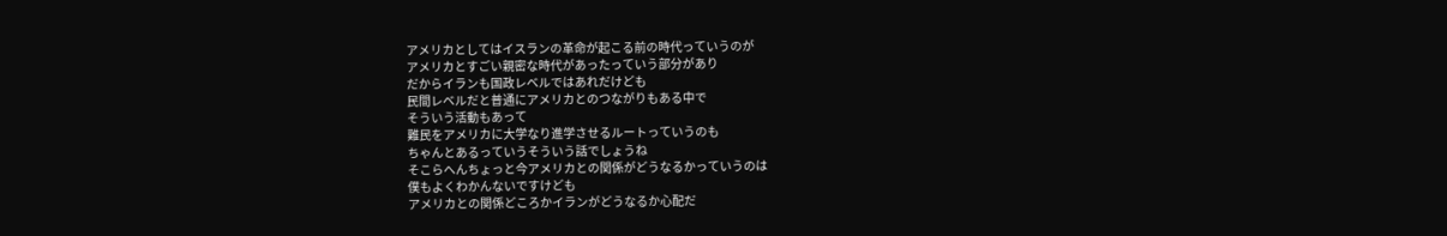アメリカとしてはイスランの革命が起こる前の時代っていうのが
アメリカとすごい親密な時代があったっていう部分があり
だからイランも国政レベルではあれだけども
民間レベルだと普通にアメリカとのつながりもある中で
そういう活動もあって
難民をアメリカに大学なり進学させるルートっていうのも
ちゃんとあるっていうそういう話でしょうね
そこらへんちょっと今アメリカとの関係がどうなるかっていうのは
僕もよくわかんないですけども
アメリカとの関係どころかイランがどうなるか心配だ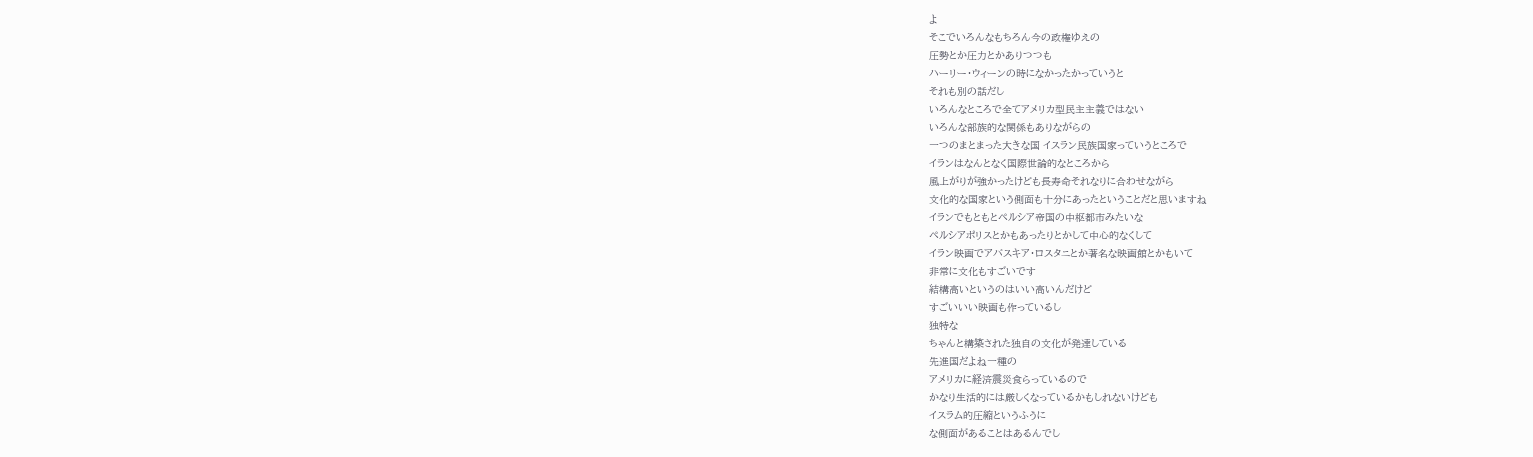よ
そこでいろんなもちろん今の政権ゆえの
圧勢とか圧力とかありつつも
ハーリー・ウィーンの時になかったかっていうと
それも別の話だし
いろんなところで全てアメリカ型民主主義ではない
いろんな部族的な関係もありながらの
一つのまとまった大きな国 イスラン民族国家っていうところで
イランはなんとなく国際世論的なところから
風上がりが強かったけども長寿命それなりに合わせながら
文化的な国家という側面も十分にあったということだと思いますね
イランでもともとペルシア帝国の中枢都市みたいな
ペルシアポリスとかもあったりとかして中心的なくして
イラン映画でアバスキア・ロスタニとか著名な映画館とかもいて
非常に文化もすごいです
結構高いというのはいい高いんだけど
すごいいい映画も作っているし
独特な
ちゃんと構築された独自の文化が発達している
先進国だよね一種の
アメリカに経済震災食らっているので
かなり生活的には厳しくなっているかもしれないけども
イスラム的圧縮というふうに
な側面があることはあるんでし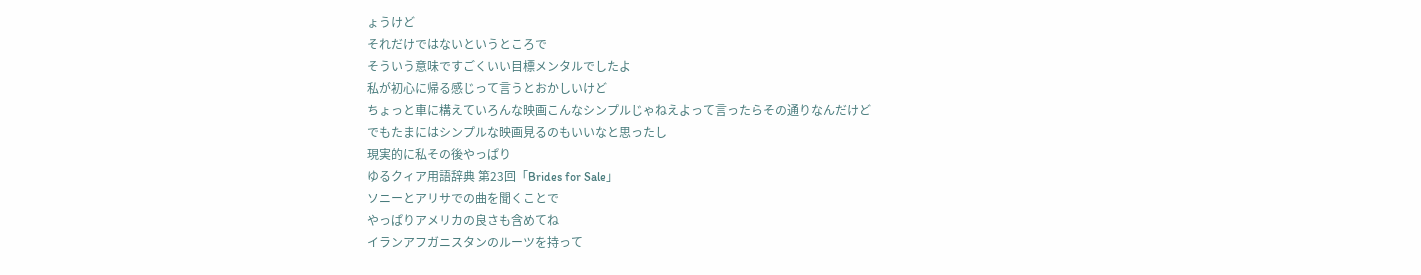ょうけど
それだけではないというところで
そういう意味ですごくいい目標メンタルでしたよ
私が初心に帰る感じって言うとおかしいけど
ちょっと車に構えていろんな映画こんなシンプルじゃねえよって言ったらその通りなんだけど
でもたまにはシンプルな映画見るのもいいなと思ったし
現実的に私その後やっぱり
ゆるクィア用語辞典 第23回「Brides for Sale」
ソニーとアリサでの曲を聞くことで
やっぱりアメリカの良さも含めてね
イランアフガニスタンのルーツを持って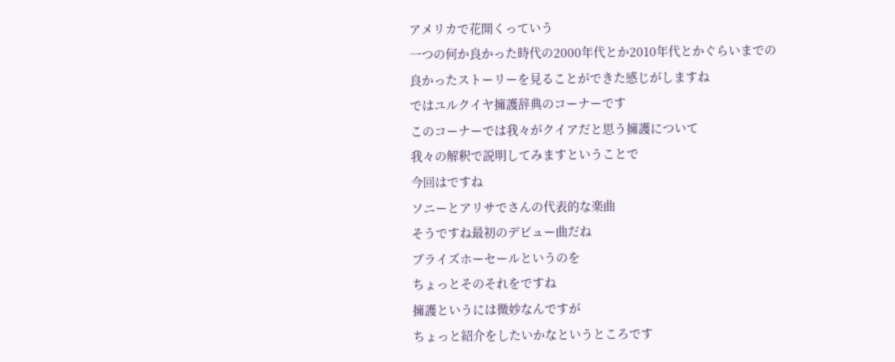アメリカで花開くっていう
一つの何か良かった時代の2000年代とか2010年代とかぐらいまでの
良かったストーリーを見ることができた感じがしますね
ではユルクイヤ擁護辞典のコーナーです
このコーナーでは我々がクイアだと思う擁護について
我々の解釈で説明してみますということで
今回はですね
ソニーとアリサでさんの代表的な楽曲
そうですね最初のデビュー曲だね
ブライズホーセールというのを
ちょっとそのそれをですね
擁護というには微妙なんですが
ちょっと紹介をしたいかなというところです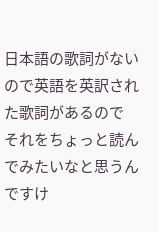日本語の歌詞がないので英語を英訳された歌詞があるので
それをちょっと読んでみたいなと思うんですけ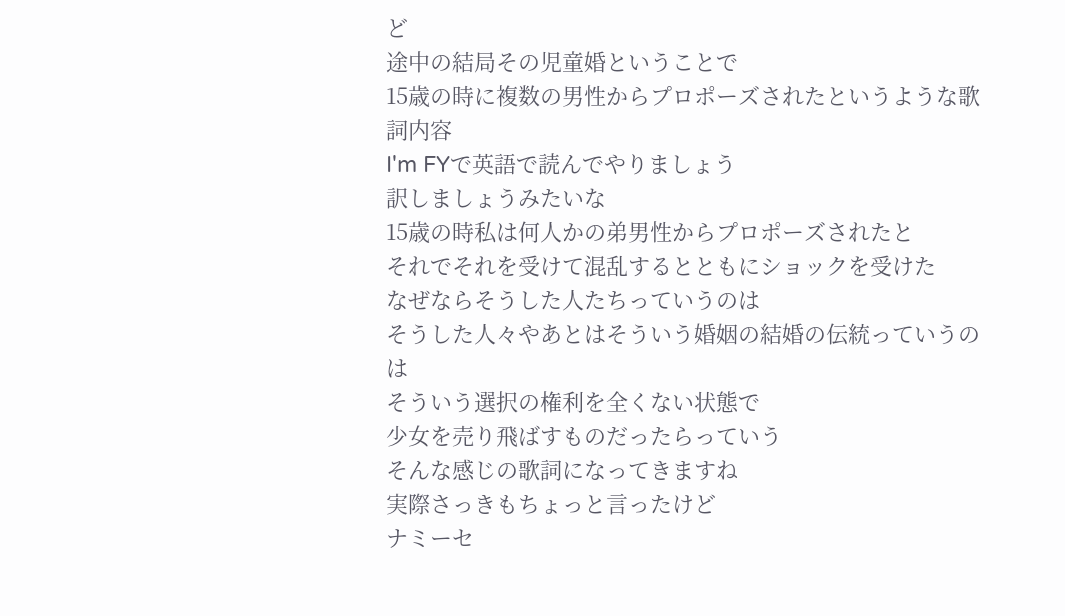ど
途中の結局その児童婚ということで
15歳の時に複数の男性からプロポーズされたというような歌詞内容
I'm FYで英語で読んでやりましょう
訳しましょうみたいな
15歳の時私は何人かの弟男性からプロポーズされたと
それでそれを受けて混乱するとともにショックを受けた
なぜならそうした人たちっていうのは
そうした人々やあとはそういう婚姻の結婚の伝統っていうのは
そういう選択の権利を全くない状態で
少女を売り飛ばすものだったらっていう
そんな感じの歌詞になってきますね
実際さっきもちょっと言ったけど
ナミーセ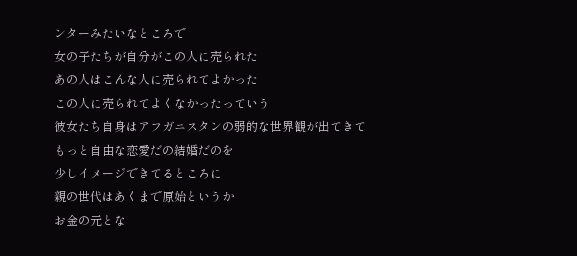ンターみたいなところで
女の子たちが自分がこの人に売られた
あの人はこんな人に売られてよかった
この人に売られてよくなかったっていう
彼女たち自身はアフガニスタンの弱的な世界観が出てきて
もっと自由な恋愛だの結婚だのを
少しイメージできてるところに
親の世代はあくまで原始というか
お金の元とな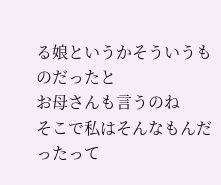る娘というかそういうものだったと
お母さんも言うのね
そこで私はそんなもんだったって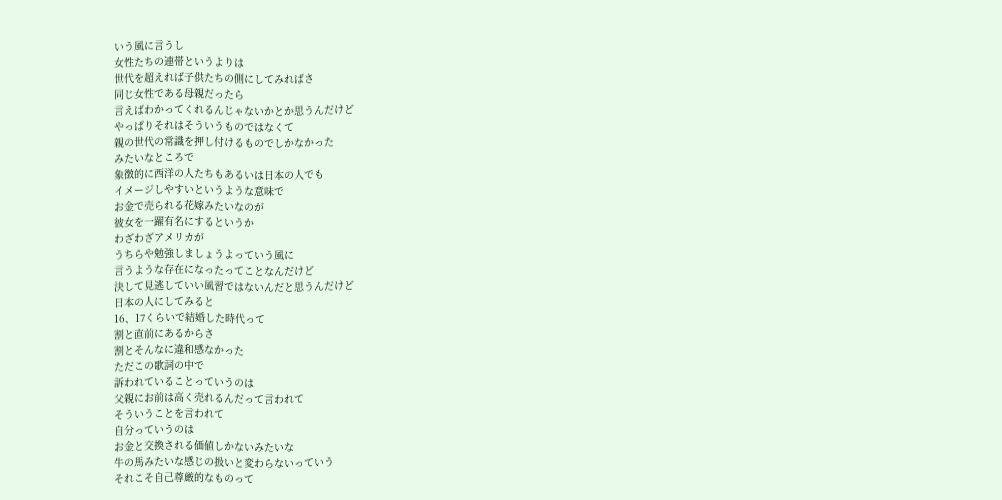いう風に言うし
女性たちの連帯というよりは
世代を超えれば子供たちの側にしてみればさ
同じ女性である母親だったら
言えばわかってくれるんじゃないかとか思うんだけど
やっぱりそれはそういうものではなくて
親の世代の常識を押し付けるものでしかなかった
みたいなところで
象徴的に西洋の人たちもあるいは日本の人でも
イメージしやすいというような意味で
お金で売られる花嫁みたいなのが
彼女を一躍有名にするというか
わざわざアメリカが
うちらや勉強しましょうよっていう風に
言うような存在になったってことなんだけど
決して見逃していい風習ではないんだと思うんだけど
日本の人にしてみると
16、17くらいで結婚した時代って
割と直前にあるからさ
割とそんなに違和感なかった
ただこの歌詞の中で
訴われていることっていうのは
父親にお前は高く売れるんだって言われて
そういうことを言われて
自分っていうのは
お金と交換される価値しかないみたいな
牛の馬みたいな感じの扱いと変わらないっていう
それこそ自己尊厳的なものって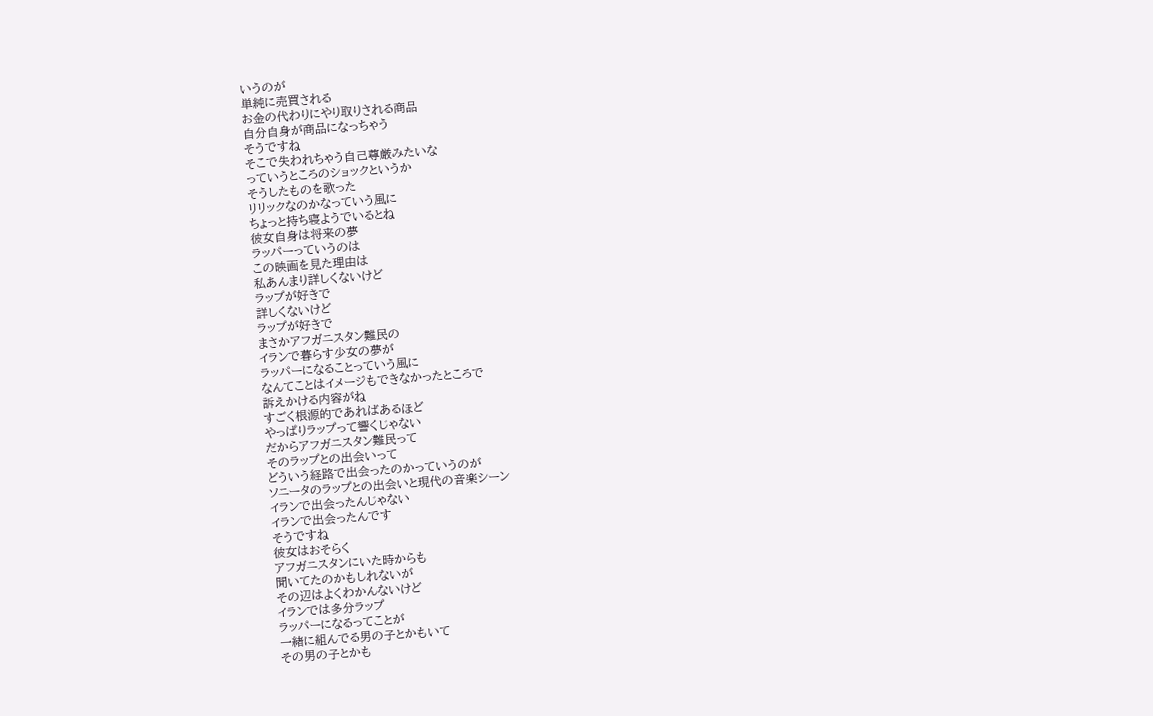いうのが
単純に売買される
お金の代わりにやり取りされる商品
自分自身が商品になっちゃう
そうですね
そこで失われちゃう自己尊厳みたいな
っていうところのショックというか
そうしたものを歌った
リリックなのかなっていう風に
ちょっと持ち寝ようでいるとね
彼女自身は将来の夢
ラッパーっていうのは
この映画を見た理由は
私あんまり詳しくないけど
ラップが好きで
詳しくないけど
ラップが好きで
まさかアフガニスタン難民の
イランで暮らす少女の夢が
ラッパーになることっていう風に
なんてことはイメージもできなかったところで
訴えかける内容がね
すごく根源的であればあるほど
やっぱりラップって響くじゃない
だからアフガニスタン難民って
そのラップとの出会いって
どういう経路で出会ったのかっていうのが
ソニータのラップとの出会いと現代の音楽シーン
イランで出会ったんじゃない
イランで出会ったんです
そうですね
彼女はおそらく
アフガニスタンにいた時からも
聞いてたのかもしれないが
その辺はよくわかんないけど
イランでは多分ラップ
ラッパーになるってことが
一緒に組んでる男の子とかもいて
その男の子とかも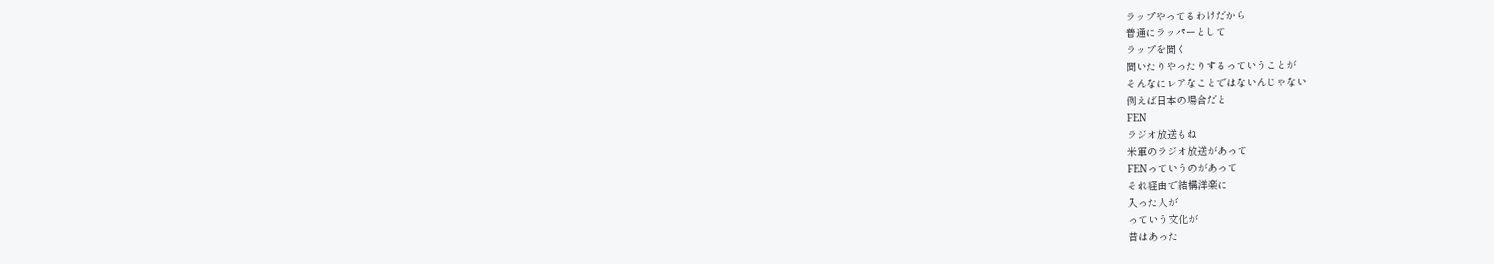ラップやってるわけだから
普通にラッパーとして
ラップを聞く
聞いたりやったりするっていうことが
そんなにレアなことではないんじゃない
例えば日本の場合だと
FEN
ラジオ放送もね
米軍のラジオ放送があって
FENっていうのがあって
それ経由で結構洋楽に
入った人が
っていう文化が
昔はあった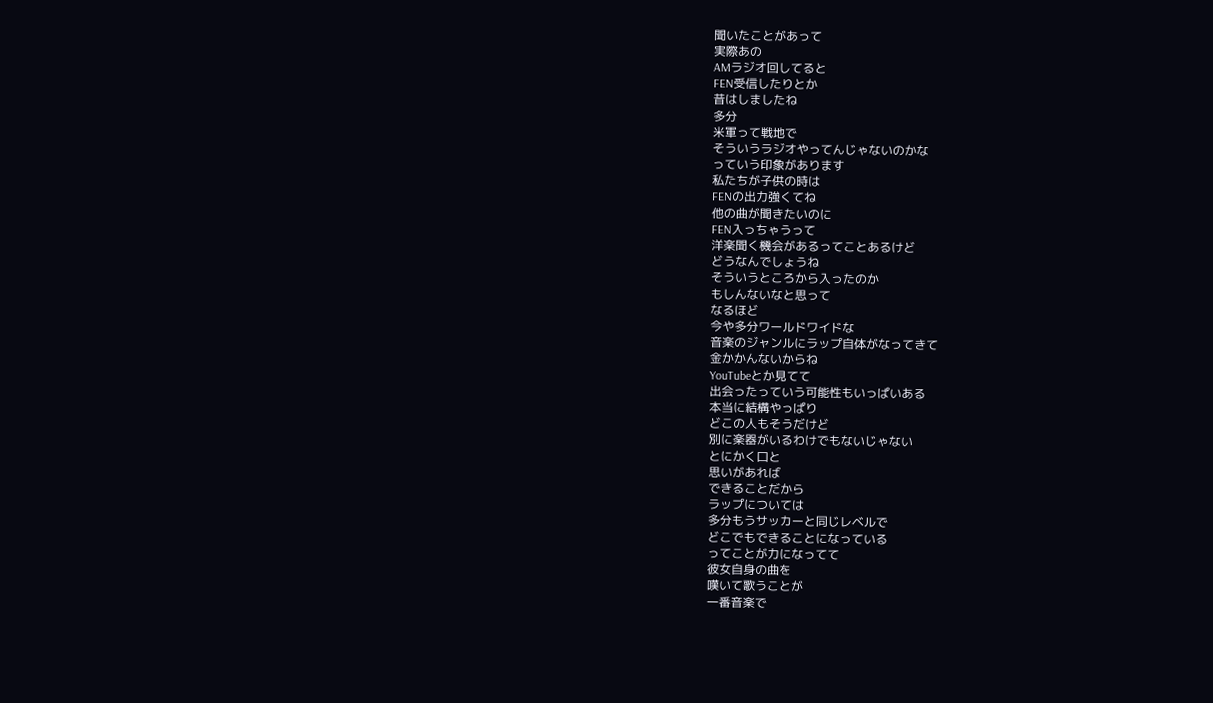聞いたことがあって
実際あの
AMラジオ回してると
FEN受信したりとか
昔はしましたね
多分
米軍って戦地で
そういうラジオやってんじゃないのかな
っていう印象があります
私たちが子供の時は
FENの出力強くてね
他の曲が聞きたいのに
FEN入っちゃうって
洋楽聞く機会があるってことあるけど
どうなんでしょうね
そういうところから入ったのか
もしんないなと思って
なるほど
今や多分ワールドワイドな
音楽のジャンルにラップ自体がなってきて
金かかんないからね
YouTubeとか見てて
出会ったっていう可能性もいっぱいある
本当に結構やっぱり
どこの人もそうだけど
別に楽器がいるわけでもないじゃない
とにかく口と
思いがあれば
できることだから
ラップについては
多分もうサッカーと同じレベルで
どこでもできることになっている
ってことが力になってて
彼女自身の曲を
嘆いて歌うことが
一番音楽で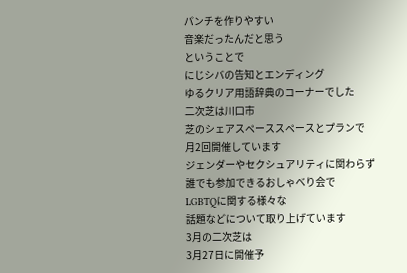パンチを作りやすい
音楽だったんだと思う
ということで
にじシバの告知とエンディング
ゆるクリア用語辞典のコーナーでした
二次芝は川口市
芝のシェアスペーススペースとプランで
月2回開催しています
ジェンダーやセクシュアリティに関わらず
誰でも参加できるおしゃべり会で
LGBTQに関する様々な
話題などについて取り上げています
3月の二次芝は
3月27日に開催予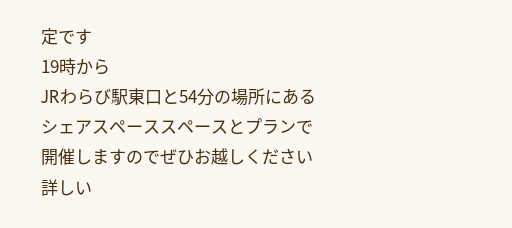定です
19時から
JRわらび駅東口と54分の場所にある
シェアスペーススペースとプランで
開催しますのでぜひお越しください
詳しい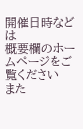開催日時などは
概要欄のホームページをご覧ください
また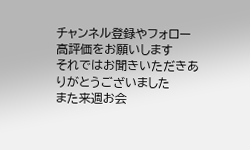チャンネル登録やフォロー
高評価をお願いします
それではお聞きいただきありがとうございました
また来週お会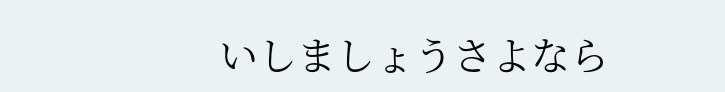いしましょうさよなら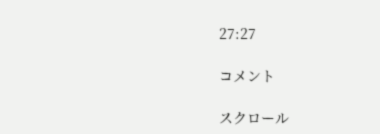27:27

コメント

スクロール